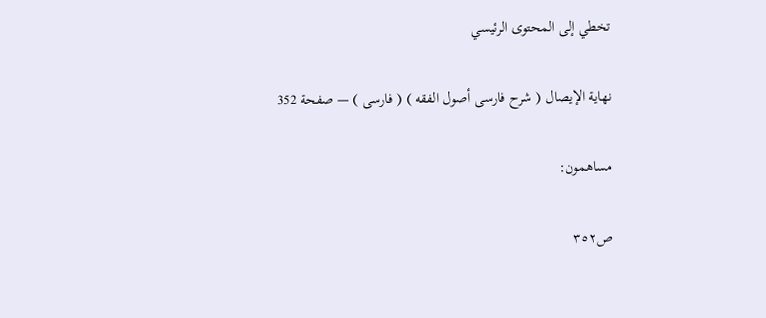تخطي إلى المحتوى الرئيسي

نهاية الإيصال ( شرح فارسى أصول الفقه ) ( فارسى ) — صفحة 352

مساهمون:

ص٣٥٢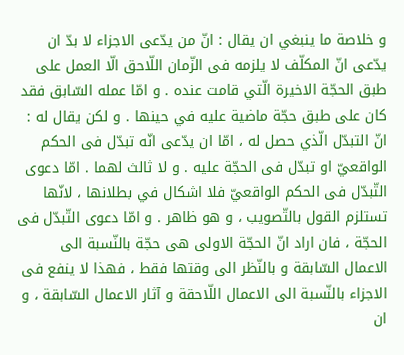و خلاصة ما ينبغي ان يقال : انّ من يدّعى الاجزاء لا بدّ ان يدّعى انّ المكلّف لا يلزمه فى الزّمان اللّاحق الّا العمل على طبق الحجّة الاخيرة الّتي قامت عنده . و امّا عمله السّابق فقد كان على طبق حجّة ماضية عليه في حينها . و لكن يقال له : انّ التبدّل الّذي حصل له ، امّا ان يدّعى انّه تبدّل فى الحكم الواقعيّ او تبدّل فى الحجّة عليه . و لا ثالث لهما . امّا دعوى التّبدّل فى الحكم الواقعيّ فلا اشكال في بطلانها ، لانّها تستلزم القول بالتّصويب ، و هو ظاهر . و امّا دعوى التّبدّل فى الحجّة ، فان اراد انّ الحجّة الاولى هى حجّة بالنّسبة الى الاعمال السّابقة و بالنّظر الى وقتها فقط ، فهذا لا ينفع فى الاجزاء بالنّسبة الى الاعمال اللّاحقة و آثار الاعمال السّابقة ، و ان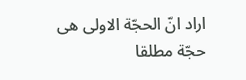اراد انّ الحجّة الاولى هى حجّة مطلقا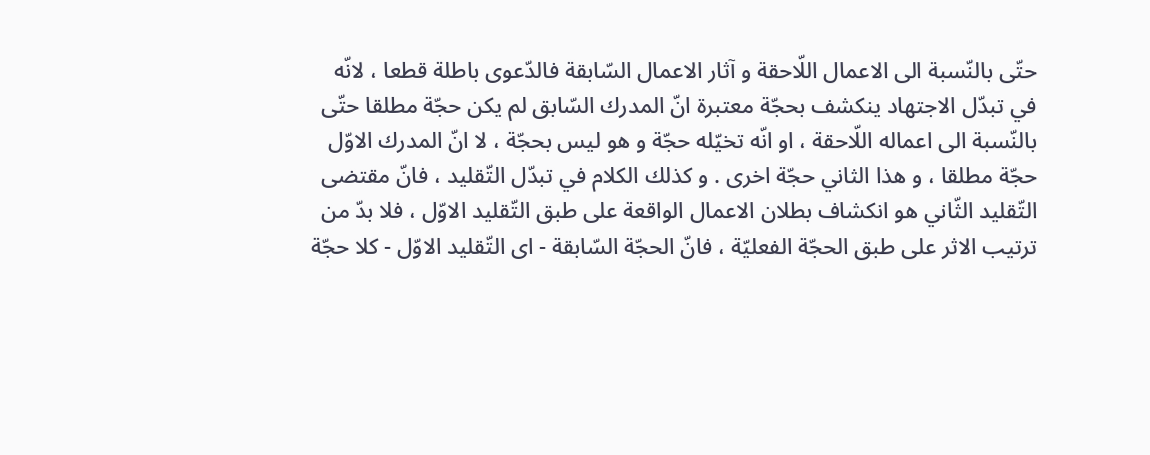حتّى بالنّسبة الى الاعمال اللّاحقة و آثار الاعمال السّابقة فالدّعوى باطلة قطعا ، لانّه في تبدّل الاجتهاد ينكشف بحجّة معتبرة انّ المدرك السّابق لم يكن حجّة مطلقا حتّى بالنّسبة الى اعماله اللّاحقة ، او انّه تخيّله حجّة و هو ليس بحجّة ، لا انّ المدرك الاوّل حجّة مطلقا ، و هذا الثاني حجّة اخرى . و كذلك الكلام في تبدّل التّقليد ، فانّ مقتضى التّقليد الثّاني هو انكشاف بطلان الاعمال الواقعة على طبق التّقليد الاوّل ، فلا بدّ من ترتيب الاثر على طبق الحجّة الفعليّة ، فانّ الحجّة السّابقة - اى التّقليد الاوّل - كلا حجّة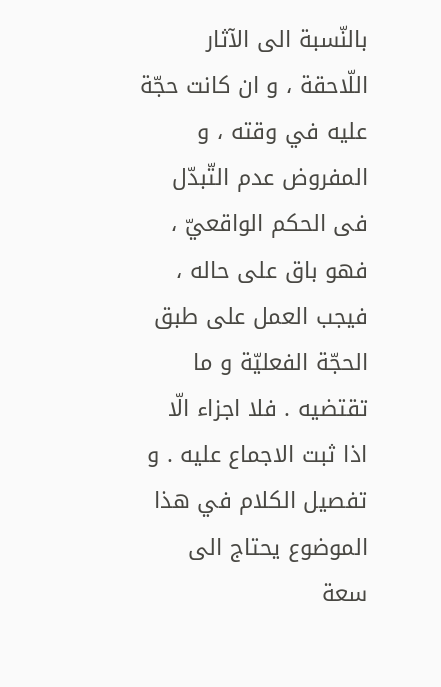بالنّسبة الى الآثار اللّاحقة ، و ان كانت حجّة عليه في وقته ، و المفروض عدم التّبدّل فى الحكم الواقعيّ ، فهو باق على حاله ، فيجب العمل على طبق الحجّة الفعليّة و ما تقتضيه . فلا اجزاء الّا اذا ثبت الاجماع عليه . و تفصيل الكلام في هذا الموضوع يحتاج الى سعة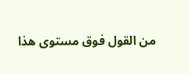من القول فوق مستوى هذا